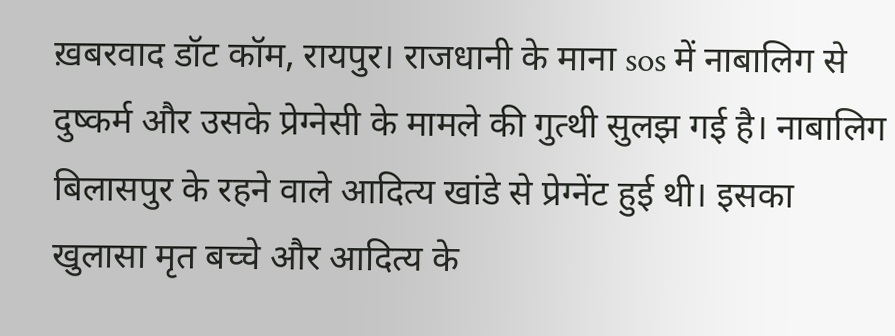ख़बरवाद डॉट कॉम, रायपुर। राजधानी के माना sos में नाबालिग से दुष्कर्म और उसके प्रेग्नेसी के मामले की गुत्थी सुलझ गई है। नाबालिग बिलासपुर के रहने वाले आदित्य खांडे से प्रेग्नेंट हुई थी। इसका खुलासा मृत बच्चे और आदित्य के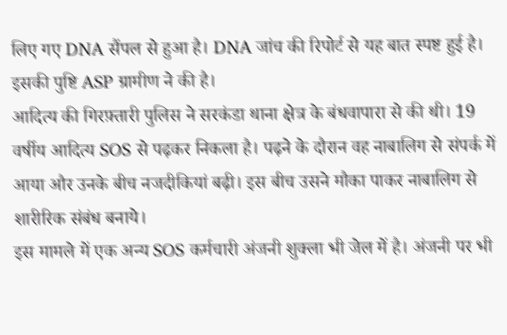लिए गए DNA सैंपल से हुआ है। DNA जांच की रिपोर्ट से यह बात स्पष्ट हुई है। इसकी पुष्टि ASP ग्रामीण ने की है।
आदित्य की गिरफ़्तारी पुलिस ने सरकंडा थाना क्षेत्र के बंधवापारा से की थी। 19 वर्षीय आदित्य SOS से पढ़कर निकला है। पढ़ने के दौरान वह नाबालिग से संपर्क में आया और उनके बीच नजदीकियां बढ़ी। इस बीच उसने मौका पाकर नाबालिग से शारीरिक संबंध बनाये।
इस मामले में एक अन्य SOS कर्मचारी अंजनी शुक्ला भी जेल में है। अंजनी पर भी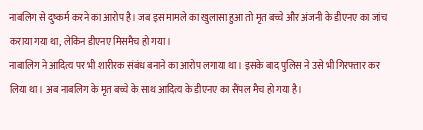नाबलिग से दुष्कर्म करने का आरोप है। जब इस मामले का खुलासा हुआ तो मृत बच्चे और अंजनी के डीएनए का जांच कराया गया था, लेकिन डीएनए मिसमैच हो गया।
नाबालिग ने आदित्य पर भी शारीरक संबंध बनाने का आरोप लगाया था। इसके बाद पुलिस ने उसे भी गिरफ्तार कर लिया था। अब नाबलिग के मृत बच्चे के साथ आदित्य के डीएनए का सैंपल मैच हो गया है।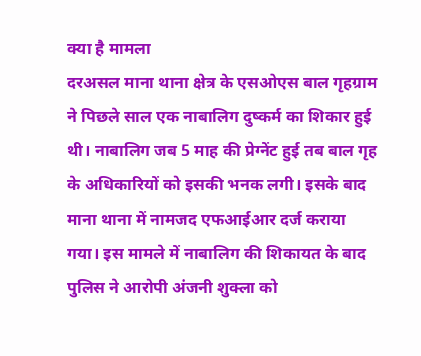क्या है मामला
दरअसल माना थाना क्षेत्र के एसओएस बाल गृहग्राम ने पिछले साल एक नाबालिग दुष्कर्म का शिकार हुई थी। नाबालिग जब 5 माह की प्रेग्नेंट हुई तब बाल गृह के अधिकारियों को इसकी भनक लगी। इसके बाद माना थाना में नामजद एफआईआर दर्ज कराया गया। इस मामले में नाबालिग की शिकायत के बाद पुलिस ने आरोपी अंजनी शुक्ला को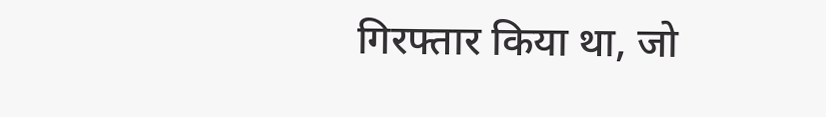गिरफ्तार किया था, जो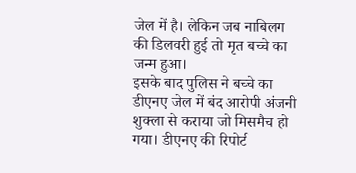जेल में है। लेकिन जब नाबिलग की डिलवरी हुई तो मृत बच्चे का जन्म हुआ।
इसके बाद पुलिस ने बच्चे का डीएनए जेल में बंद आरोपी अंजनी शुक्ला से कराया जो मिसमैच हो गया। डीएनए की रिपोर्ट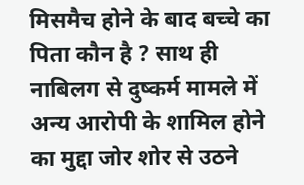मिसमैच होने के बाद बच्चे का पिता कौन है ? साथ ही नाबिलग से दुष्कर्म मामले में अन्य आरोपी के शामिल होने का मुद्दा जोर शोर से उठने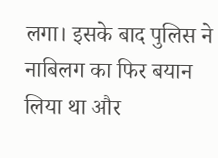लगा। इसके बाद पुलिस ने नाबिलग का फिर बयान लिया था और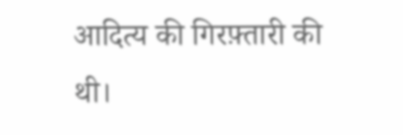आदित्य की गिरफ़्तारी की थी।